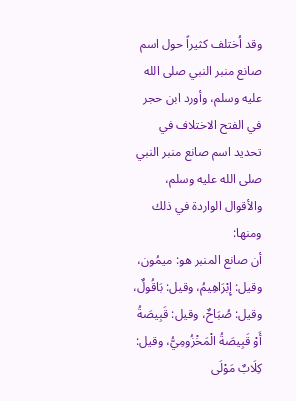وقد اُختلف كثيراً حول اسم صانع منبر النبي صلى الله عليه وسلم، وأورد ابن حجر في الفتح الاختلاف في تحديد اسم صانع منبر النبي صلى الله عليه وسلم، والأقوال الواردة في ذلك ومنها:
أن صانع المنبر هو: ميمُون، وقيل: إِبْرَاهِيمُ، وقيل: بَاقُولٌ، وقيل: صُبَاحٌ، وقيل: قَبِيصَةُ أَوْ قَبِيصَةُ الْمَخْزُومِيُّ، وقيل: كِلَابٌ مَوْلَى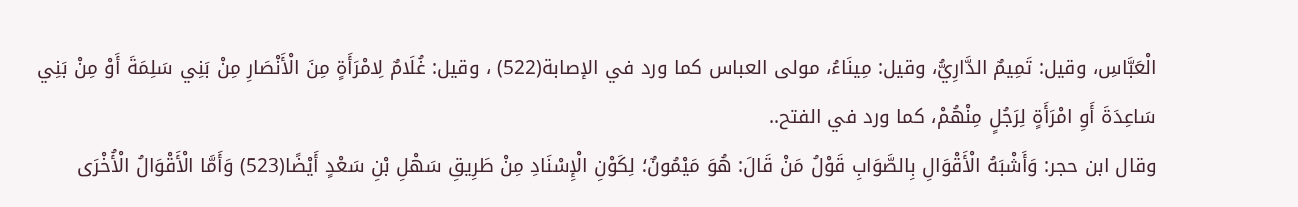الْعَبَّاسِ، وقيل: تَمِيمٌ الدَّارِيُّ، وقيل: مِينَاءُ، مولى العباس كما ورد في الإصابة(522) ، وقيل: غُلَامٌ لِامْرَأَةٍ مِنَ الْأَنْصَارِ مِنْ بَنِي سَلِمَةَ أَوْ مِنْ بَنِي سَاعِدَةَ أَوِ امْرَأَةٍ لِرَجُلٍ مِنْهُمْ، كما ورد في الفتح..
وقال ابن حجر: وَأَشْبَهُ الْأَقْوَالِ بِالصَّوَابِ قَوْلُ مَنْ قَالَ: هُوَ مَيْمُونٌ؛ لِكَوْنِ الْإِسْنَادِ مِنْ طَرِيقِ سَهْلِ بْنِ سَعْدٍ أَيْضًا(523) وَأَمَّا الْأَقْوَالُ الْأُخْرَى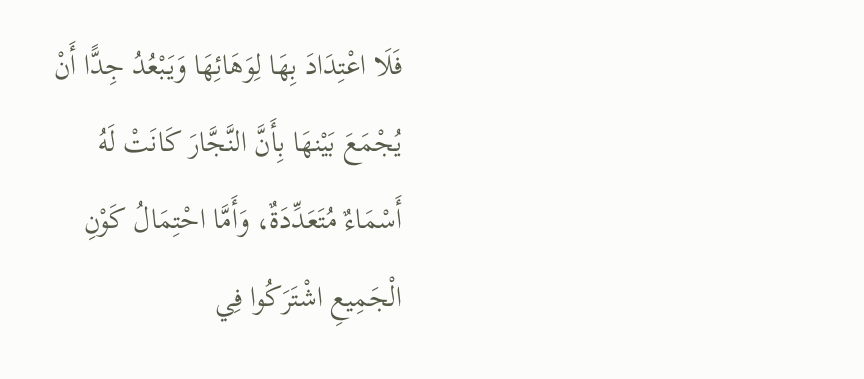فَلَا اعْتِدَادَ بِهَا لِوَهَائِهَا وَيَبْعُدُ جِدًّا أَنْ يُجْمَعَ بَيْنهَا بِأَنَّ النَّجَّارَ كَانَتْ لَهُ أَسْمَاءٌ مُتَعَدِّدَةٌ، وَأَمَّا احْتِمَالُ كَوْنِ الْجَمِيعِ اشْتَرَكُوا فِي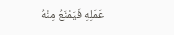عَمَلِهِ فَيَمْنَعُ مِنْهُ